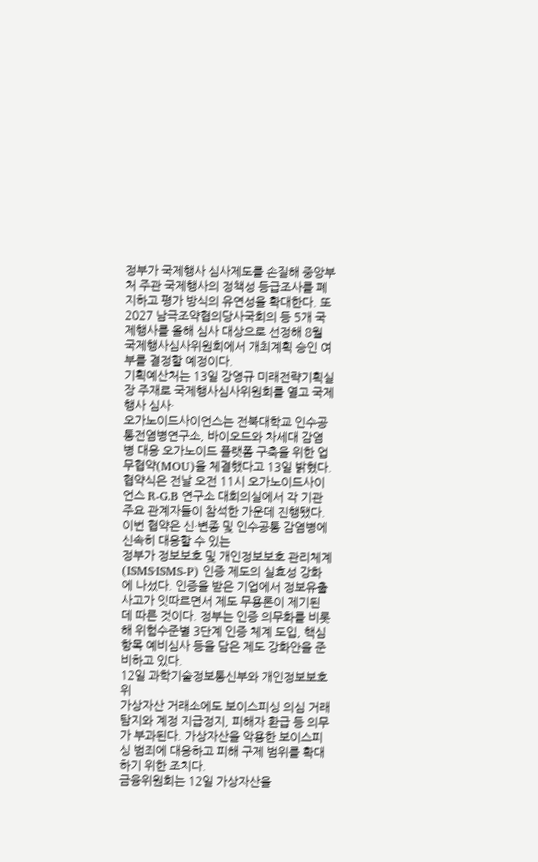정부가 국제행사 심사제도를 손질해 중앙부처 주관 국제행사의 정책성 등급조사를 폐지하고 평가 방식의 유연성을 확대한다. 또 2027 남극조약협의당사국회의 등 5개 국제행사를 올해 심사 대상으로 선정해 8월 국제행사심사위원회에서 개최계획 승인 여부를 결정할 예정이다.
기획예산처는 13일 강영규 미래전략기획실장 주재로 국제행사심사위원회를 열고 국제행사 심사·
오가노이드사이언스는 전북대학교 인수공통전염병연구소, 바이오드와 차세대 감염병 대응 오가노이드 플랫폼 구축을 위한 업무협약(MOU)을 체결했다고 13일 밝혔다.
협약식은 전날 오전 11시 오가노이드사이언스 R-G.B 연구소 대회의실에서 각 기관 주요 관계자들이 참석한 가운데 진행됐다.
이번 협약은 신·변종 및 인수공통 감염병에 신속히 대응할 수 있는
정부가 정보보호 및 개인정보보호 관리체계(ISMS·ISMS-P) 인증 제도의 실효성 강화에 나섰다. 인증을 받은 기업에서 정보유출 사고가 잇따르면서 제도 무용론이 제기된 데 따른 것이다. 정부는 인증 의무화를 비롯해 위험수준별 3단계 인증 체계 도입, 핵심 항목 예비심사 등을 담은 제도 강화안을 준비하고 있다.
12일 과학기술정보통신부와 개인정보보호위
가상자산 거래소에도 보이스피싱 의심 거래 탐지와 계정 지급정지, 피해자 환급 등 의무가 부과된다. 가상자산을 악용한 보이스피싱 범죄에 대응하고 피해 구제 범위를 확대하기 위한 조치다.
금융위원회는 12일 가상자산을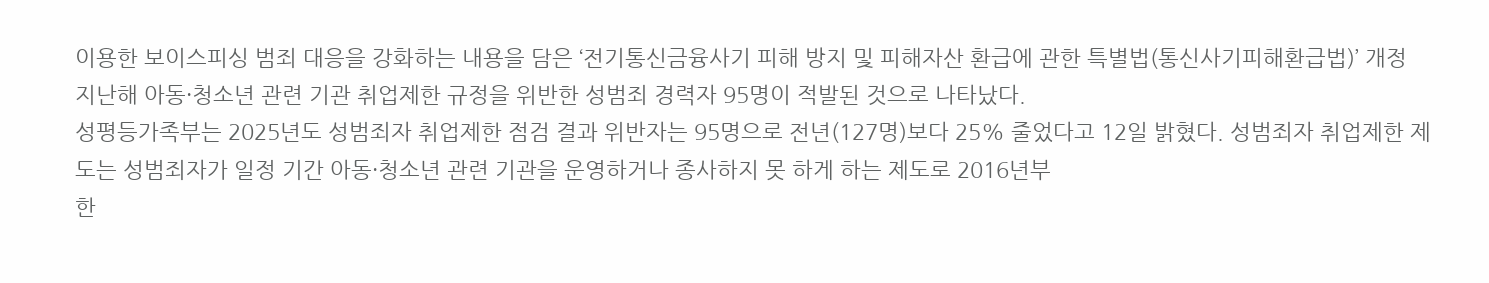이용한 보이스피싱 범죄 대응을 강화하는 내용을 담은 ‘전기통신금융사기 피해 방지 및 피해자산 환급에 관한 특별법(통신사기피해환급법)’ 개정
지난해 아동·청소년 관련 기관 취업제한 규정을 위반한 성범죄 경력자 95명이 적발된 것으로 나타났다.
성평등가족부는 2025년도 성범죄자 취업제한 점검 결과 위반자는 95명으로 전년(127명)보다 25% 줄었다고 12일 밝혔다. 성범죄자 취업제한 제도는 성범죄자가 일정 기간 아동·청소년 관련 기관을 운영하거나 종사하지 못 하게 하는 제도로 2016년부
한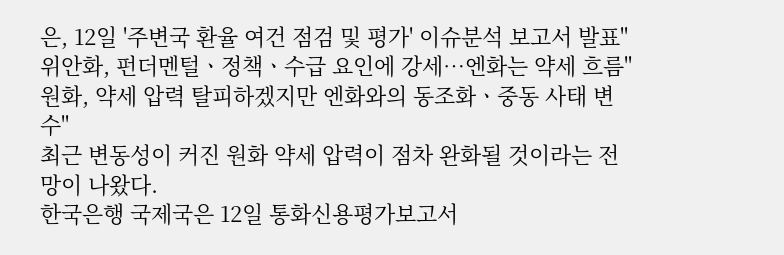은, 12일 '주변국 환율 여건 점검 및 평가' 이슈분석 보고서 발표"위안화, 펀더멘털ㆍ정책ㆍ수급 요인에 강세⋯엔화는 약세 흐름"원화, 약세 압력 탈피하겠지만 엔화와의 동조화ㆍ중동 사태 변수"
최근 변동성이 커진 원화 약세 압력이 점차 완화될 것이라는 전망이 나왔다.
한국은행 국제국은 12일 통화신용평가보고서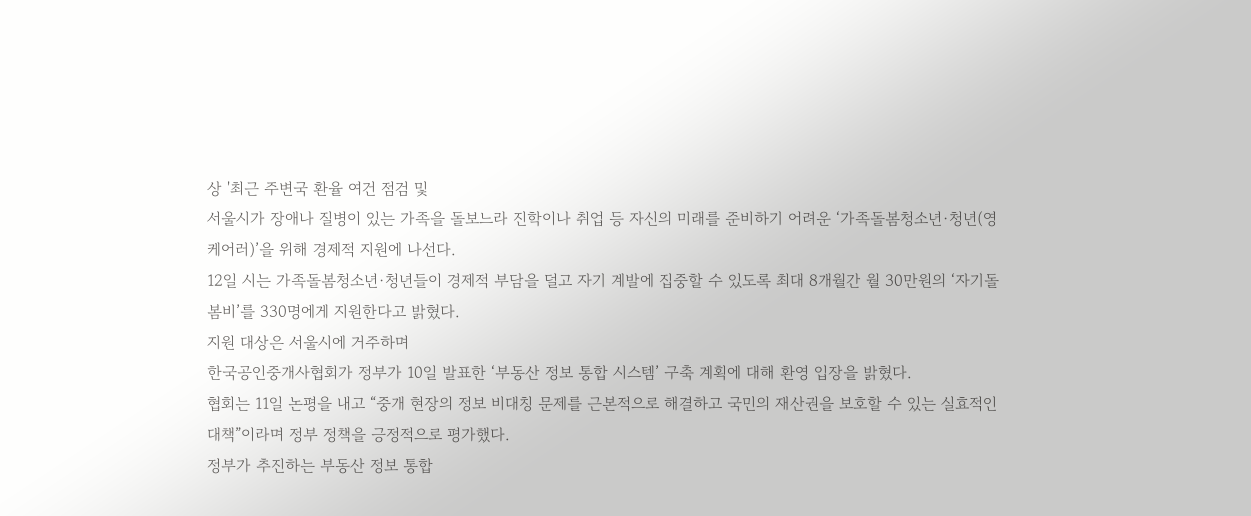상 '최근 주변국 환율 여건 점검 및
서울시가 장애나 질병이 있는 가족을 돌보느라 진학이나 취업 등 자신의 미래를 준비하기 어려운 ‘가족돌봄청소년·청년(영케어러)’을 위해 경제적 지원에 나선다.
12일 시는 가족돌봄청소년·청년들이 경제적 부담을 덜고 자기 계발에 집중할 수 있도록 최대 8개월간 월 30만원의 ‘자기돌봄비’를 330명에게 지원한다고 밝혔다.
지원 대상은 서울시에 거주하며
한국공인중개사협회가 정부가 10일 발표한 ‘부동산 정보 통합 시스템’ 구축 계획에 대해 환영 입장을 밝혔다.
협회는 11일 논평을 내고 “중개 현장의 정보 비대칭 문제를 근본적으로 해결하고 국민의 재산권을 보호할 수 있는 실효적인 대책”이라며 정부 정책을 긍정적으로 평가했다.
정부가 추진하는 부동산 정보 통합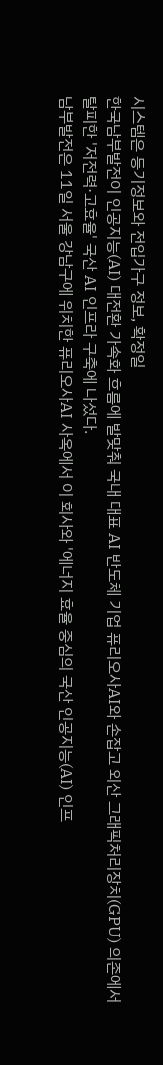시스템은 등기정보와 전입가구 정보, 확정일
한국남부발전이 인공지능(AI) 대전환 가속화 흐름에 발맞춰 국내 대표 AI 반도체 기업 퓨리오사AI와 손잡고 외산 그래픽처리장치(GPU) 의존에서 탈피한 '저전력·고효율' 국산 AI 인프라 구축에 나섰다.
남부발전은 11일 서울 강남구에 위치한 퓨리오사AI 사옥에서 이 회사와 '에너지 효율 중심의 국산 인공지능(AI) 인프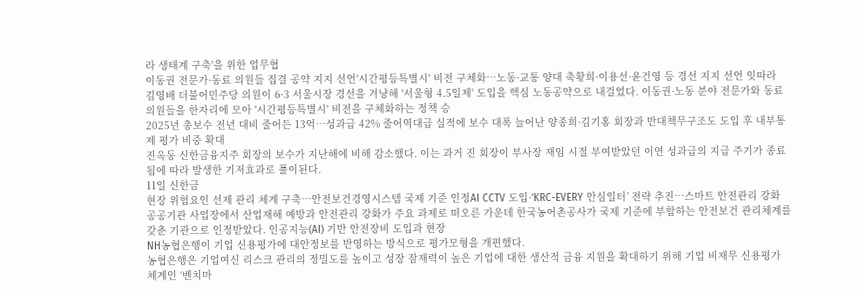라 생태계 구축'을 위한 업무협
이동권 전문가·동료 의원들 집결 공약 지지 선언'시간평등특별시' 비전 구체화…노동·교통 양대 축황희·이용선·윤건영 등 경선 지지 선언 잇따라
김영배 더불어민주당 의원이 6·3 서울시장 경선을 겨냥해 '서울형 4.5일제' 도입을 핵심 노동공약으로 내걸었다. 이동권·노동 분야 전문가와 동료 의원들을 한자리에 모아 '시간평등특별시' 비전을 구체화하는 정책 승
2025년 총보수 전년 대비 줄어든 13억…성과급 42% 줄어역대급 실적에 보수 대폭 늘어난 양종희·김기홍 회장과 반대책무구조도 도입 후 내부통제 평가 비중 확대
진옥동 신한금융지주 회장의 보수가 지난해에 비해 감소했다. 이는 과거 진 회장이 부사장 재임 시절 부여받았던 이연 성과급의 지급 주기가 종료됨에 따라 발생한 기저효과로 풀이된다.
11일 신한금
현장 위험요인 선제 관리 체계 구축…안전보건경영시스템 국제 기준 인정AI CCTV 도입·‘KRC-EVERY 안심일터’ 전략 추진…스마트 안전관리 강화
공공기관 사업장에서 산업재해 예방과 안전관리 강화가 주요 과제로 떠오른 가운데 한국농어촌공사가 국제 기준에 부합하는 안전보건 관리체계를 갖춘 기관으로 인정받았다. 인공지능(AI) 기반 안전장비 도입과 현장
NH농협은행이 기업 신용평가에 대안정보를 반영하는 방식으로 평가모형을 개편했다.
농협은행은 기업여신 리스크 관리의 정밀도를 높이고 성장 잠재력이 높은 기업에 대한 생산적 금융 지원을 확대하기 위해 기업 비재무 신용평가 체계인 ‘벤치마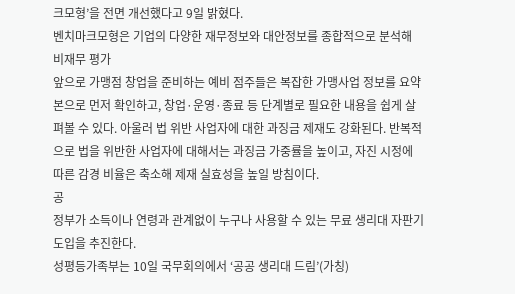크모형’을 전면 개선했다고 9일 밝혔다.
벤치마크모형은 기업의 다양한 재무정보와 대안정보를 종합적으로 분석해 비재무 평가
앞으로 가맹점 창업을 준비하는 예비 점주들은 복잡한 가맹사업 정보를 요약본으로 먼저 확인하고, 창업·운영·종료 등 단계별로 필요한 내용을 쉽게 살펴볼 수 있다. 아울러 법 위반 사업자에 대한 과징금 제재도 강화된다. 반복적으로 법을 위반한 사업자에 대해서는 과징금 가중률을 높이고, 자진 시정에 따른 감경 비율은 축소해 제재 실효성을 높일 방침이다.
공
정부가 소득이나 연령과 관계없이 누구나 사용할 수 있는 무료 생리대 자판기 도입을 추진한다.
성평등가족부는 10일 국무회의에서 ‘공공 생리대 드림’(가칭)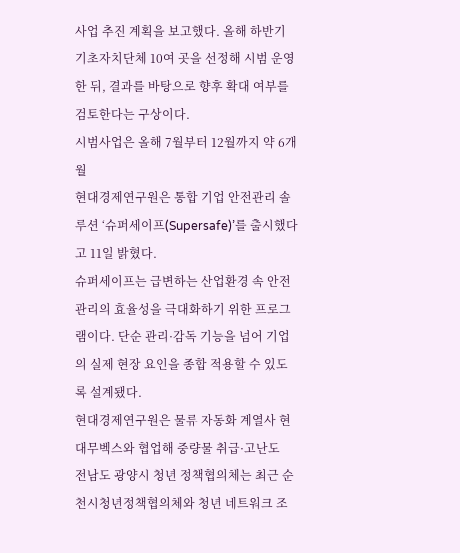사업 추진 계획을 보고했다. 올해 하반기 기초자치단체 10여 곳을 선정해 시범 운영한 뒤, 결과를 바탕으로 향후 확대 여부를 검토한다는 구상이다.
시범사업은 올해 7월부터 12월까지 약 6개월
현대경제연구원은 통합 기업 안전관리 솔루션 ‘슈퍼세이프(Supersafe)’를 출시했다고 11일 밝혔다.
슈퍼세이프는 급변하는 산업환경 속 안전관리의 효율성을 극대화하기 위한 프로그램이다. 단순 관리·감독 기능을 넘어 기업의 실제 현장 요인을 종합 적용할 수 있도록 설계됐다.
현대경제연구원은 물류 자동화 계열사 현대무벡스와 협업해 중량물 취급·고난도
전남도 광양시 청년 정책협의체는 최근 순천시청년정책협의체와 청년 네트워크 조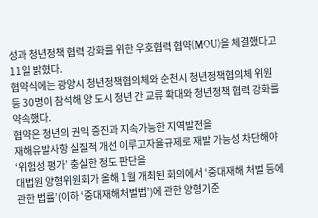성과 청년정책 협력 강화를 위한 우호협력 협약(MOU)을 체결했다고 11일 밝혔다.
협약식에는 광양시 청년정책협의체와 순천시 청년정책협의체 위원 등 30명이 참석해 양 도시 청년 간 교류 확대와 청년정책 협력 강화를 약속했다.
협약은 청년의 권익 증진과 지속가능한 지역발전을
재해유발사항 실질적 개선 이루고자율규제로 재발 가능성 차단해야‘위험성 평가’ 충실한 정도 판단을
대법원 양형위원회가 올해 1월 개최된 회의에서 ‘중대재해 처벌 등에 관한 법률’(이하 ‘중대재해처벌법’)에 관한 양형기준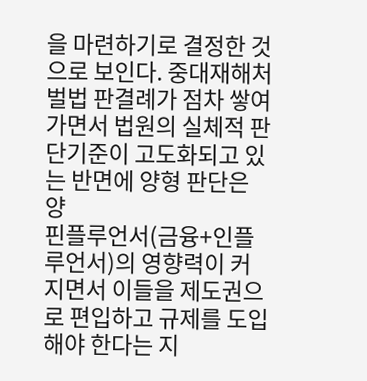을 마련하기로 결정한 것으로 보인다. 중대재해처벌법 판결례가 점차 쌓여가면서 법원의 실체적 판단기준이 고도화되고 있는 반면에 양형 판단은 양
핀플루언서(금융+인플루언서)의 영향력이 커지면서 이들을 제도권으로 편입하고 규제를 도입해야 한다는 지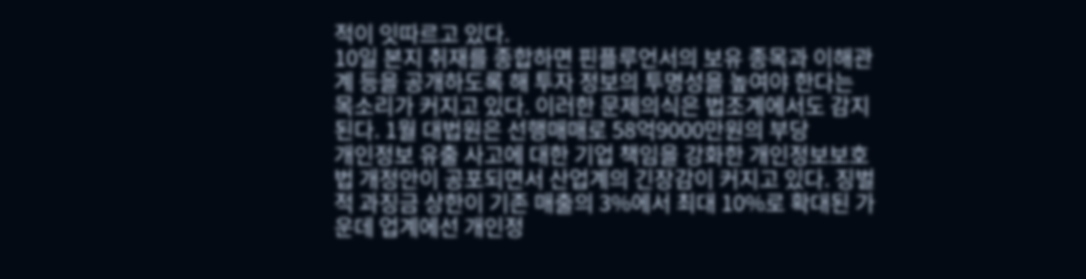적이 잇따르고 있다.
10일 본지 취재를 종합하면 핀플루언서의 보유 종목과 이해관계 등을 공개하도록 해 투자 정보의 투명성을 높여야 한다는 목소리가 커지고 있다. 이러한 문제의식은 법조계에서도 감지된다. 1월 대법원은 선행매매로 58억9000만원의 부당
개인정보 유출 사고에 대한 기업 책임을 강화한 개인정보보호법 개정안이 공포되면서 산업계의 긴장감이 커지고 있다. 징벌적 과징금 상한이 기존 매출의 3%에서 최대 10%로 확대된 가운데 업계에선 개인정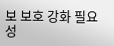보 보호 강화 필요성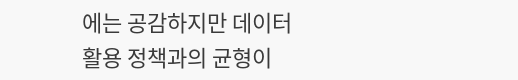에는 공감하지만 데이터 활용 정책과의 균형이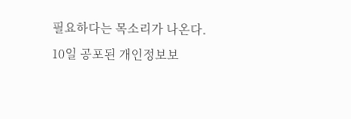필요하다는 목소리가 나온다.
10일 공포된 개인정보보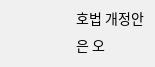호법 개정안은 오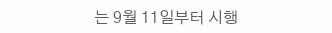는 9월 11일부터 시행